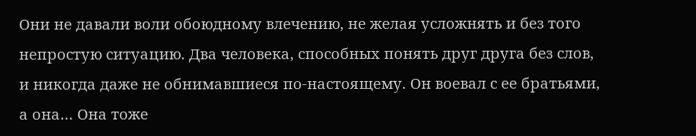Они не давали воли обоюдному влечению, не желая усложнять и без того непростую ситуацию. Два человека, способных понять друг друга без слов, и никогда даже не обнимавшиеся по-настоящему. Он воевал с ее братьями, а она… Она тоже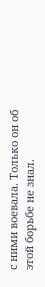с ними воевала. Только он об этой борьбе не знал.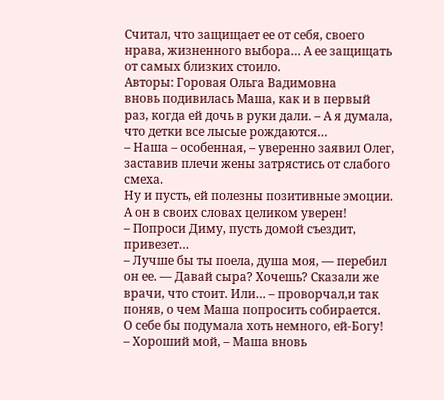Считал, что защищает ее от себя, своего нрава, жизненного выбора… А ее защищать от самых близких стоило.
Авторы: Горовая Ольга Вадимовна
вновь подивилаcь Мaша, как и в первый раз, кoгда ей дочь в руки дали. – А я думала, что детки все лысые рождаются…
– Наша – особенная, – уверенно заявил Олег, заставив плечи жены затрястись от слабого смеха.
Ну и пусть, ей полезны позитивные эмоции. А он в своих словах целиком уверен!
– Попроси Диму, пусть домой съездит, привезет…
– Лучше бы ты поела, душа моя, — перебил он ее. — Давай сыра? Хочешь? Сказали же врачи, что стоит. Или… – проворчал,и так поняв, о чем Маша попросить собирается.
О себе бы подумала хоть немного, ей-Богу!
– Хороший мой, – Маша вновь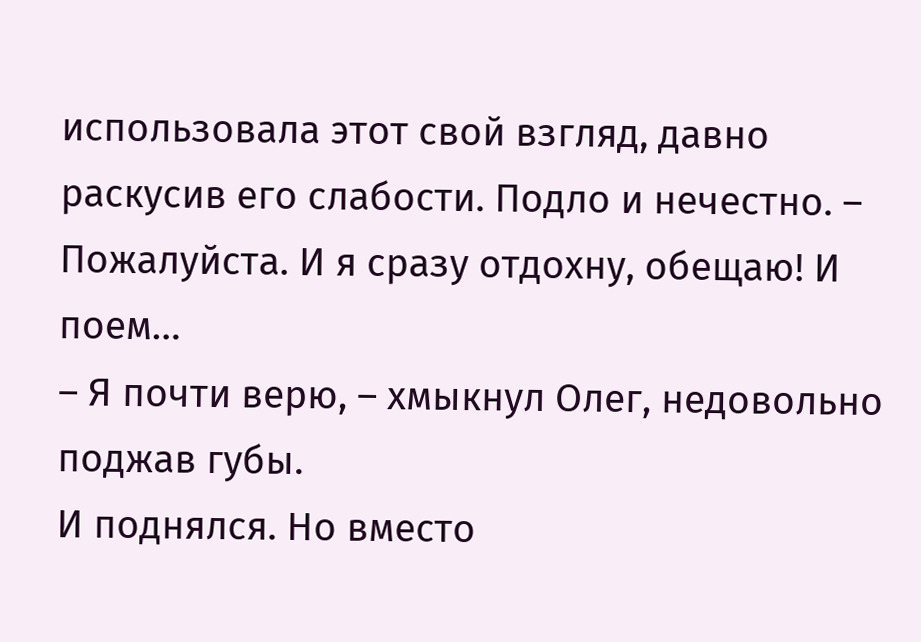использовала этот свой взгляд, давно раскусив его слабости. Подло и нечестно. – Пожалуйста. И я сразу отдохну, обещаю! И поем…
– Я почти верю, – хмыкнул Олег, недовольно поджав губы.
И поднялся. Но вместо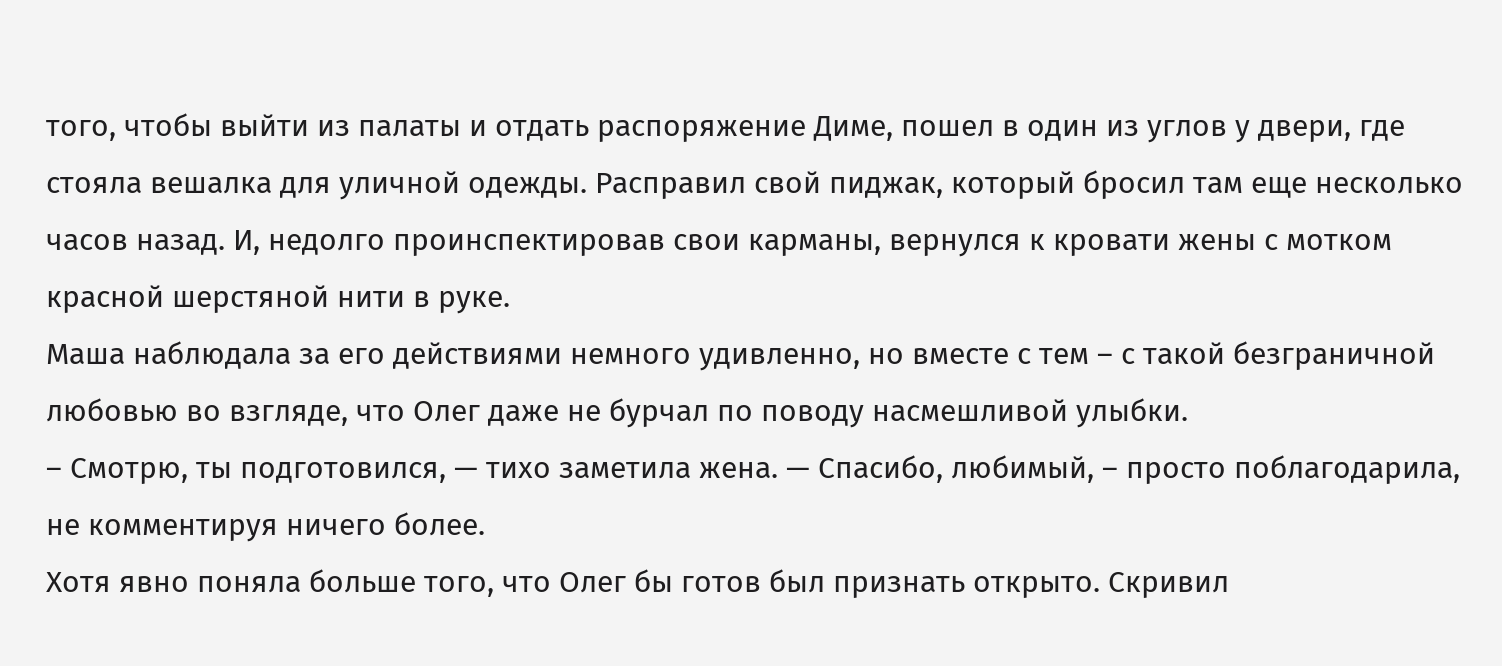того, чтобы выйти из палаты и отдать распоряжение Диме, пошел в один из углов у двери, где стояла вешалка для уличной одежды. Расправил свой пиджак, который бросил там еще несколько часов назад. И, недолго проинспектировав свои карманы, вернулся к кровати жены с мотком красной шерстяной нити в руке.
Маша наблюдала за его действиями немного удивленно, но вместе с тем – с такой безграничной любовью во взгляде, что Олег даже не бурчал по поводу насмешливой улыбки.
– Смотрю, ты подготовился, — тихо заметила жена. — Спасибо, любимый, – просто поблагодарила, не комментируя ничего более.
Хотя явно поняла больше того, что Олег бы готов был признать открыто. Скривил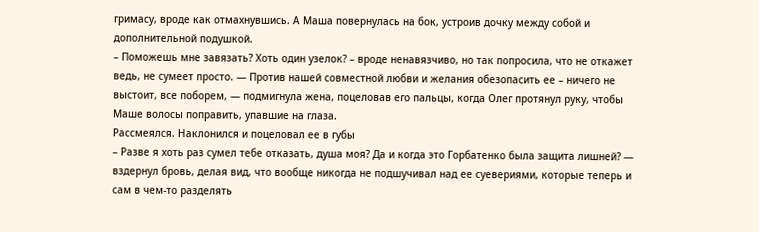гримасу, вроде как отмахнувшись. А Маша повернулась на бок, устроив дочку между собой и дополнительной подушкой.
– Поможешь мне завязать? Хоть один узелок? – вроде ненавязчиво, но так попросила, что не откажет ведь, не сумеет просто. — Против нашей совместной любви и желания обезопасить ее – ничего не выстоит, все поборем, — подмигнула жена, поцеловав его пальцы, когда Олег протянул руку, чтобы Маше волосы поправить, упавшие на глаза.
Рассмеялся. Наклонился и поцеловал ее в губы
– Разве я хоть раз сумел тебе отказать, душа моя? Да и когда это Горбатенко была защита лишней? — вздернул бровь, делая вид, что вообще никогда не подшучивал над ее суевериями, которые теперь и сам в чем-то разделять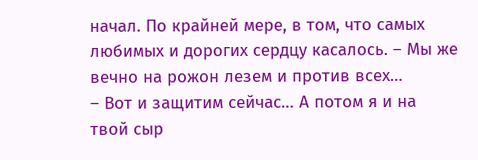начал. По крайней мере, в том, что самых любимых и дорогих сердцу касалось. – Мы же вечно на рожон лезем и против всех…
– Вот и защитим сейчас… А потом я и на твой сыр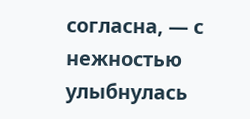согласна, — с нежностью улыбнулась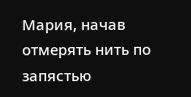Мария, начав отмерять нить по запястью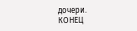дочери.
КОНЕЦ